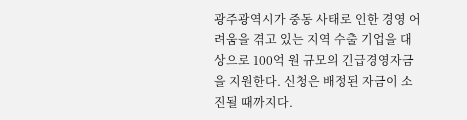광주광역시가 중동 사태로 인한 경영 어려움을 겪고 있는 지역 수출 기업을 대상으로 100억 원 규모의 긴급경영자금을 지원한다. 신청은 배정된 자금이 소진될 때까지다.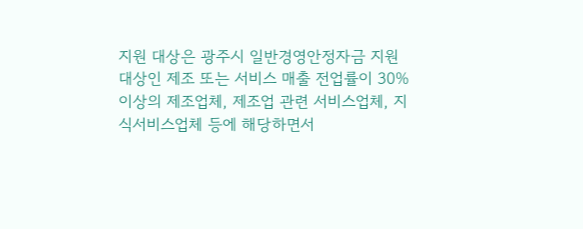지원 대상은 광주시 일반경영안정자금 지원 대상인 제조 또는 서비스 매출 전업률이 30% 이상의 제조업체, 제조업 관련 서비스업체, 지식서비스업체 등에 해당하면서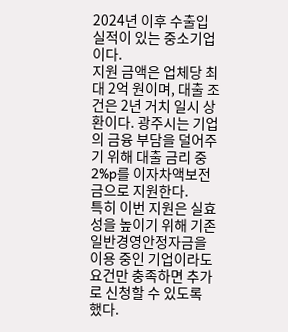2024년 이후 수출입 실적이 있는 중소기업이다.
지원 금액은 업체당 최대 2억 원이며, 대출 조건은 2년 거치 일시 상환이다. 광주시는 기업의 금융 부담을 덜어주기 위해 대출 금리 중 2%p를 이자차액보전금으로 지원한다.
특히 이번 지원은 실효성을 높이기 위해 기존 일반경영안정자금을 이용 중인 기업이라도 요건만 충족하면 추가로 신청할 수 있도록 했다.